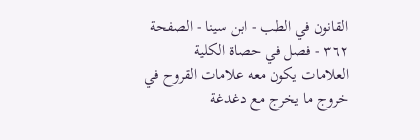القانون في الطب - ابن سينا - الصفحة ٣٦٢ - فصل في حصاة الكلية
العلامات يكون معه علامات القروح في خروج ما يخرج مع دغدغة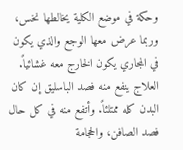وحكة في موضع الكلية يخالطها نخس، وربما عرض معها الوجع والذي يكون في المجاري يكون الخارج معه غشائياً.
العلاج ينفع منه فصد الباسليق إن كان البدن كله ممتلئاً. وأتفع منه في كل حال فصد الصافن، والحجامة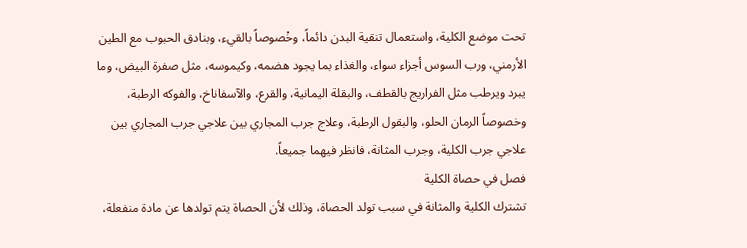تحت موضع الكلية، واستعمال تنقية البدن دائماً، وخْصوصاً بالقيء، وبنادق الحبوب مع الطين الأرمني، ورب السوس أجزاء سواء، والغذاء بما يجود هضمه، وكيموسه، مثل صفرة البيض، وما يبرد ويرطب مثل الفراريج بالقطف، والبقلة اليمانية، والقرع، والآسفاناخ، والفوكه الرطبة، وخصوصاً الرمان الحلو، والبقول الرطبة، وعلاج جرب المجاري بين علاجي جرب المجاري بين علاجي جرب الكلية، وجرب المثانة، فانظر فيهما جميعاً.
فصل في حصاة الكلية
تشترك الكلية والمثانة في سبب تولد الحصاة، وذلك لأن الحصاة يتم تولدها عن مادة منفعلة،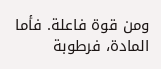ومن قوة فاعلة. فأما المادة، فرطوبة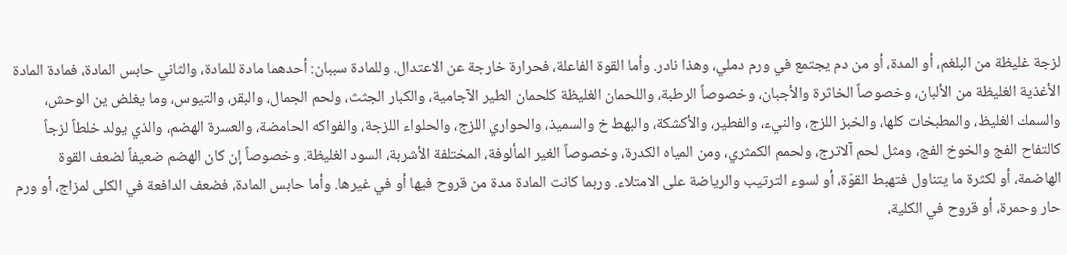لزجة غليظة من البلغم، أو المدة، أو من دم يجتمع في ورم دملي، وهذا نادر. وأما القوة الفاعلة، فحرارة خارجة عن الاعتدال. وللمادة سببان: أحدهما مادة للمادة، والثاني حابس المادة، فمادة المادة الأغذية الغليظة من الألبان، وخصوصاً الخاثرة والأجبان، وخصوصاً الرطبة، واللحمان الغليظة كلحمان الطير الآجامية، والكبار الجثث، ولحم الجمال، والبقر، والتيوس، وما يغلض ين الوحش، والسمك الغليظ، والمطبخات كلها، والخبز اللزج، والنيء، والفطير، والأكشكة، والبهط خ والسميذ، والحواري اللزج، والحلواء اللزجة، والفواكه الحامضة، والعسرة الهضم، والذي يولد خلطاً لزجاً كالتفاح الفج والخوخ الفج، ومثل لحم آلاترج، ولحمم الكمثري، ومن المياه الكدرة، وخصوصاً الغير المألوفة، المختلفة الأشربة، السود الغليظة. وخصوصاً إن كان الهضم ضعيفاً لضعف القوة الهاضمة، أو لكثرة ما يتناول فتهبط القوّة، أو لسوء الترتيب والرياضة على الامتلاء. وربما كانت المادة مدة من قروح فيها أو في غيرها. وأما حابس المادة، فضعف الدافعة في الكلى لمزاج، أو ورم حار وحمرة، أو قروح في الكلية،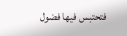فتحتبس فيها فضول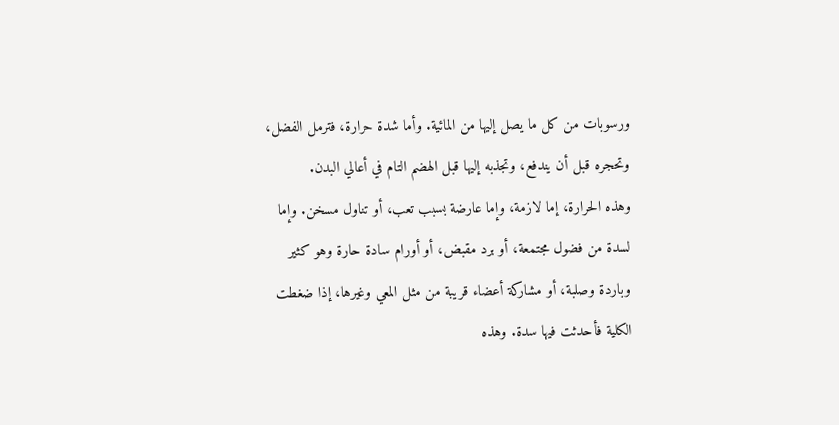ورسوبات من كل ما يصل إليها من المائية. وأما شدة حرارة، فترمل الفضل، وتحجره قبل أن يندفع، وتجذبه إليها قبل الهضم التام في أعالي البدن.
وهذه الحرارة، إما لازمة، وإما عارضة بسبب تعب، أو تناول مسخن. وإما لسدة من فضول مجتمعة، أو برد مقبض، أو أورام سادة حارة وهو كثير وباردة وصلبة، أو مشاركة أعضاء قريبة من مثل المعي وغيرها، إذا ضغطت الكلية فأحدثت فيها سدة. وهذه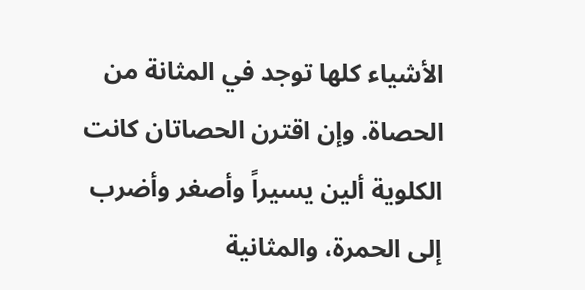الأشياء كلها توجد في المثانة من الحصاة. وإن اقترن الحصاتان كانت الكلوية ألين يسيراً وأصغر وأضرب إلى الحمرة، والمثانية